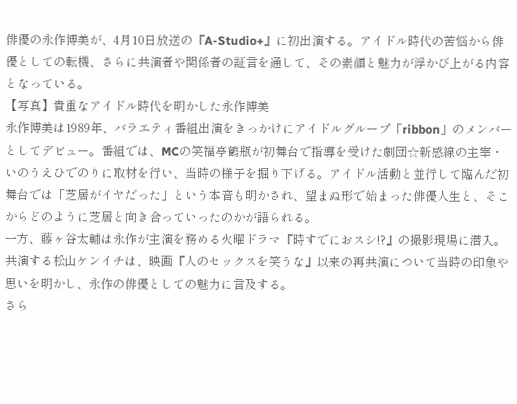俳優の永作博美が、4月10日放送の『A-Studio+』に初出演する。アイドル時代の苦悩から俳優としての転機、さらに共演者や関係者の証言を通して、その素顔と魅力が浮かび上がる内容となっている。
【写真】貴重なアイドル時代を明かした永作博美
永作博美は1989年、バラエティ番組出演をきっかけにアイドルグループ「ribbon」のメンバーとしてデビュー。番組では、MCの笑福亭鶴瓶が初舞台で指導を受けた劇団☆新感線の主宰・いのうえひでのりに取材を行い、当時の様子を掘り下げる。アイドル活動と並行して臨んだ初舞台では「芝居がイヤだった」という本音も明かされ、望まぬ形で始まった俳優人生と、そこからどのように芝居と向き合っていったのかが語られる。
一方、藤ヶ谷太輔は永作が主演を務める火曜ドラマ『時すでにおスシ!?』の撮影現場に潜入。共演する松山ケンイチは、映画『人のセックスを笑うな』以来の再共演について当時の印象や思いを明かし、永作の俳優としての魅力に言及する。
さら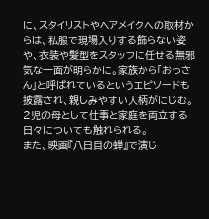に、スタイリストやヘアメイクへの取材からは、私服で現場入りする飾らない姿や、衣装や髪型をスタッフに任せる無邪気な一面が明らかに。家族から「おっさん」と呼ばれているというエピソードも披露され、親しみやすい人柄がにじむ。2児の母として仕事と家庭を両立する日々についても触れられる。
また、映画『八日目の蝉』で演じ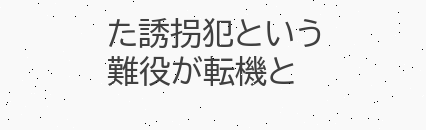た誘拐犯という難役が転機と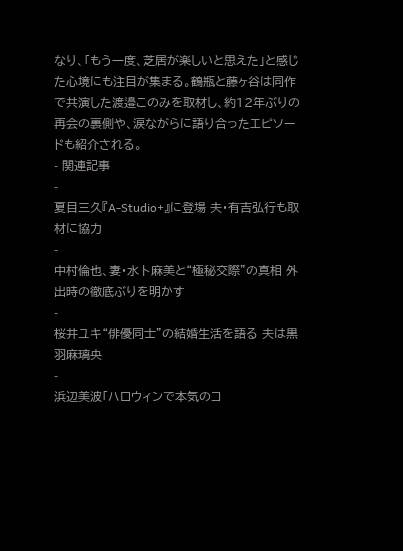なり、「もう一度、芝居が楽しいと思えた」と感じた心境にも注目が集まる。鶴瓶と藤ヶ谷は同作で共演した渡邉このみを取材し、約12年ぶりの再会の裏側や、涙ながらに語り合ったエピソードも紹介される。
- 関連記事
-
夏目三久『A-Studio+』に登場 夫・有吉弘行も取材に協力
-
中村倫也、妻・水卜麻美と“極秘交際”の真相 外出時の徹底ぶりを明かす
-
桜井ユキ“俳優同士”の結婚生活を語る 夫は黒羽麻璃央
-
浜辺美波「ハロウィンで本気のコ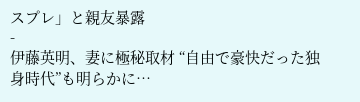スプレ」と親友暴露
-
伊藤英明、妻に極秘取材 “自由で豪快だった独身時代”も明らかに…